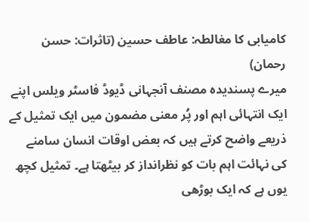کامیابی کا مغالطہ: عاطف حسین (تاثرات: حسن رحمان)
میرے پسندیدہ مصنف آنجہانی ڈیوڈ فاسٹر ویلس اپنے ایک انتہائی اہم اور پُر معنی مضمون میں ایک تمثیل کے ذریعے واضح کرتے ہیں کہ بعض اوقات انسان سامنے کی نہائت اہم بات کو نظرانداز کر بیٹھتا ہے۔ تمثیل کچھ یوں ہے کہ ایک بوڑھی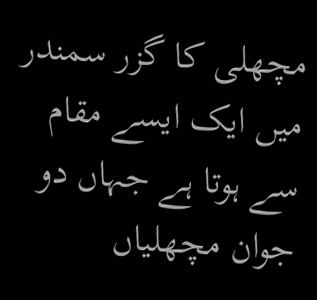مچھلی کا گزر سمندر میں ایک ایسے مقام سے ہوتا ہے جہاں دو جوان مچھلیاں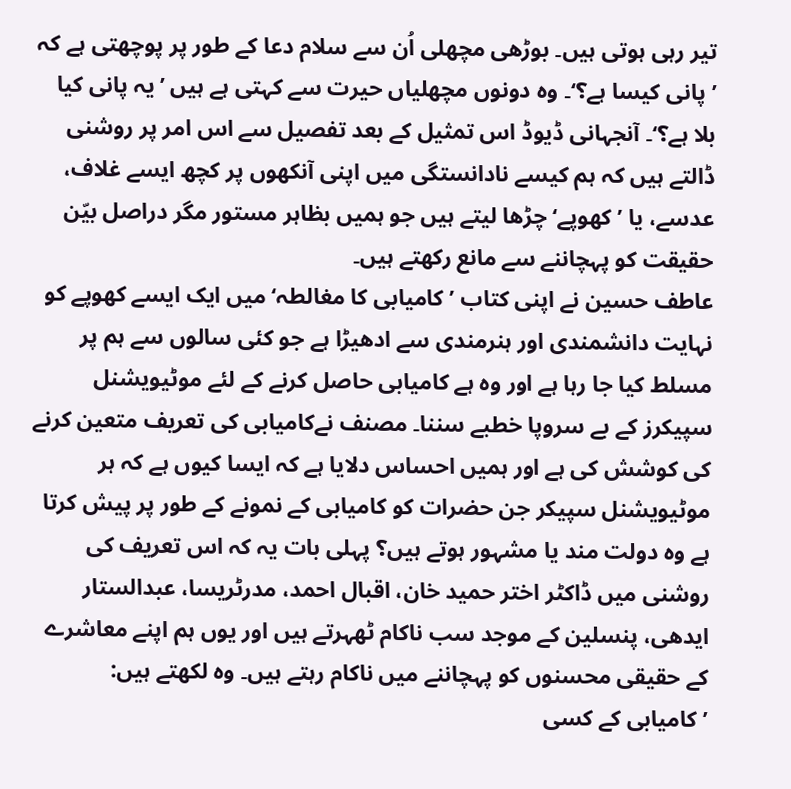تیر رہی ہوتی ہیں۔ بوڑھی مچھلی اُن سے سلام دعا کے طور پر پوچھتی ہے کہ ’پانی کیسا ہے؟‘۔ وہ دونوں مچھلیاں حیرت سے کہتی ہے ہیں ’یہ پانی کیا بلا ہے؟‘۔ آنجہانی ڈیوڈ اس تمثیل کے بعد تفصیل سے اس امر پر روشنی ڈالتے ہیں کہ ہم کیسے نادانستگی میں اپنی آنکھوں پر کچھ ایسے غلاف، عدسے، یا ’کھوپے‘ چڑھا لیتے ہیں جو ہمیں بظاہر مستور مگر دراصل بیّن حقیقت کو پہچاننے سے مانع رکھتے ہیں۔
عاطف حسین نے اپنی کتاب ’کامیابی کا مغالطہ‘ میں ایک ایسے کھوپے کو نہایت دانشمندی اور ہنرمندی سے ادھیڑا ہے جو کئی سالوں سے ہم پر مسلط کیا جا رہا ہے اور وہ ہے کامیابی حاصل کرنے کے لئے موٹیویشنل سپیکرز کے بے سروپا خطبے سننا۔ مصنف نےکامیابی کی تعریف متعین کرنے کی کوشش کی ہے اور ہمیں احساس دلایا ہے کہ ایسا کیوں ہے کہ ہر موٹیویشنل سپیکر جن حضرات کو کامیابی کے نمونے کے طور پر پیش کرتا ہے وہ دولت مند یا مشہور ہوتے ہیں؟ پہلی بات یہ کہ اس تعریف کی روشنی میں ڈاکٹر اختر حمید خان، اقبال احمد، مدرٹریسا، عبدالستار ایدھی، پنسلین کے موجد سب ناکام ٹھہرتے ہیں اور یوں ہم اپنے معاشرے کے حقیقی محسنوں کو پہچاننے میں ناکام رہتے ہیں۔ وہ لکھتے ہیں:
’کامیابی کے کسی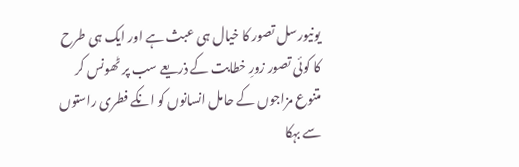یونیورسل تصور کا خیال ہی عبث ہے اور ایک ہی طرح کا کوئی تصور زورِ خطابت کے ذریعے سب پر ٹھونس کر متنوع مزاجوں کے حامل انسانوں کو انکے فطری راستوں سے بہکا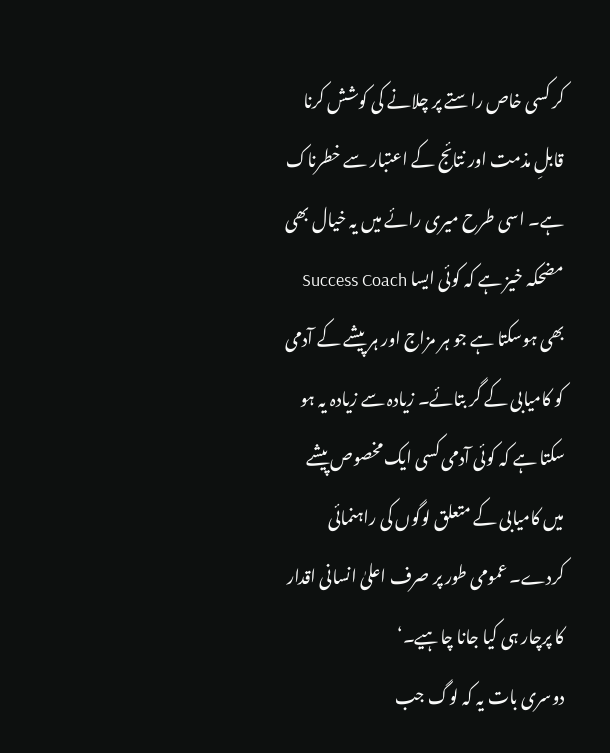کر کسی خاص راستے پر چلانے کی کوشش کرنا قابلِ مذمت اور نتائج کے اعتبار سے خطرناک ہے۔ اسی طرح میری رائے میں یہ خیال بھی مضحکہ خیز ہے کہ کوئی ایسا Success Coach بھی ہوسکتا ہے جو ہر مزاج اور ہر پیشے کے آدمی کو کامیابی کے گر بتائے۔ زیادہ سے زیادہ یہ ہو سکتا ہے کہ کوئی آدمی کسی ایک مخصوص پیشے میں کامیابی کے متعلق لوگوں کی راہنمائی کردے۔ عمومی طور پر صرف اعلیٰ انسانی اقدار کا پرچار ہی کیا جانا چاہیے۔‘
دوسری بات یہ کہ لوگ جب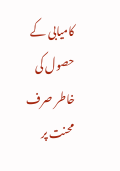کامیابی کے حصول کی خاطر صرف محنت پر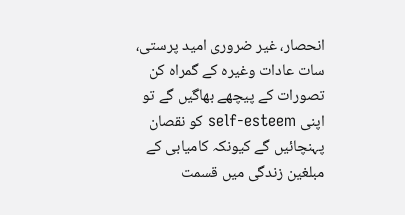انحصار، غیر ضروری امید پرستی، سات عادات وغیرہ کے گمراہ کن تصورات کے پیچھے بھاگیں گے تو اپنی self-esteem کو نقصان پہنچائیں گے کیونکہ کامیابی کے مبلغین زندگی میں قسمت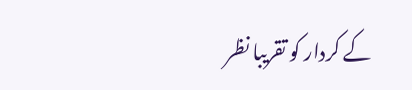کے کردار کو تقریبا نظر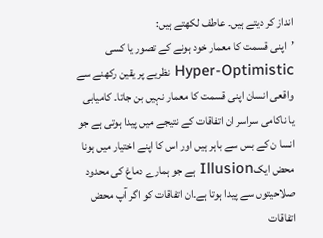انداز کر دیتے ہیں۔ عاطف لکھتے ہیں:
’اپنی قسمت کا معمار خود ہونے کے تصور یا کسی Hyper-Optimistic نظریے پر یقین رکھنے سے واقعی انسان اپنی قسمت کا معمار نہیں بن جاتا۔ کامیابی یا ناکامی سراسر ان اتفاقات کے نتیجے میں پیدا ہوتی ہے جو انسا ن کے بس سے باہر ہیں اور اس کا اپنے اختیار میں ہونا محض ایکIllusion ہے جو ہمارے دماغ کی محدود صلاحیتوں سے پیدا ہوتا ہے۔ان اتفاقات کو اگر آپ محض اتفاقات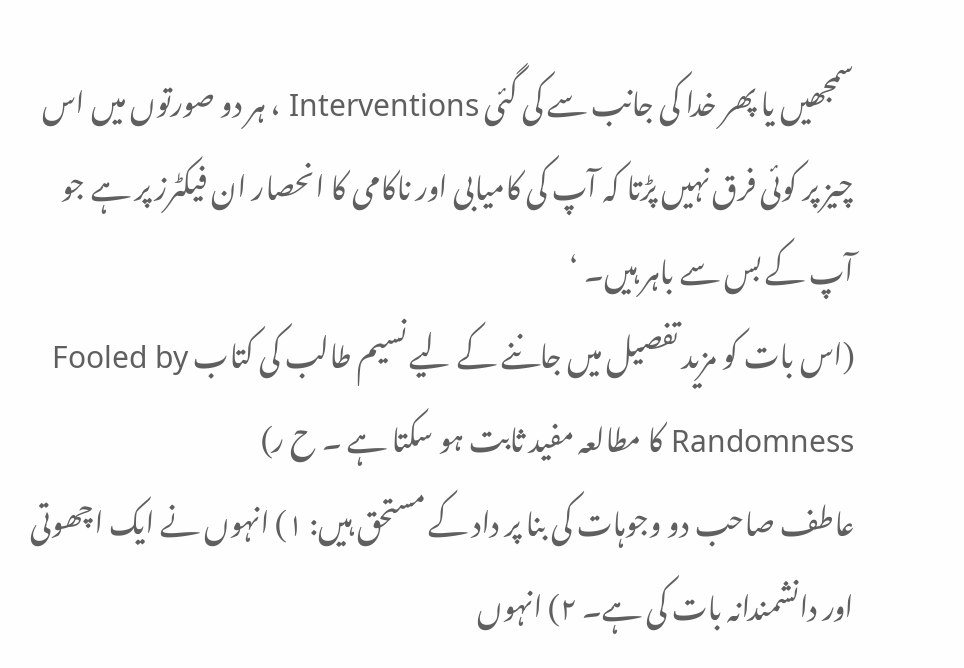سمجھیں یا پھر خدا کی جانب سے کی گئی Interventions ، ہر دو صورتوں میں اس چیز پر کوئی فرق نہیں پڑتا کہ آپ کی کامیابی اور ناکامی کا انحصار ان فیکٹرز پر ہے جو آپ کے بس سے باہر ہیں۔ ‘
(اس بات کو مزید تفصیل میں جاننے کے لیے نسیم طالب کی کتاب Fooled by Randomness کا مطالعہ مفید ثابت ہو سکتا ہے ۔ ح ر)
عاطف صاحب دو وجوہات کی بنا پر داد کے مستحق ہیں: ۱) انہوں نے ایک اچھوتی اور دانشمندانہ بات کی ہے۔ ۲) انہوں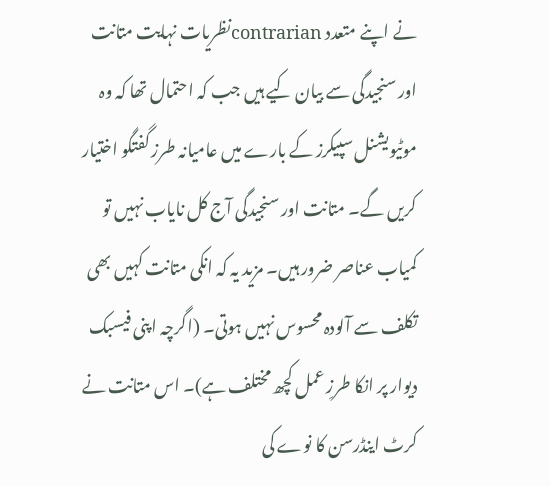نے اپنے متعدد contrarianنظریات نہایت متانت اور سنجیدگی سے بیان کیے ہیں جب کہ احتمال تھا کہ وہ موٹیویشنل سپیکرز کے بارے میں عامیانہ طرز گفتگو اختیار کریں گے۔ متانت اور سنجیدگی آج کل نایاب نہیں تو کمیاب عناصر ضرور ہیں۔ مزید یہ کہ انکی متانت کہیں بھی تکلف سے آلودہ محسوس نہیں ہوتی۔ (اگرچہ اپنی فیسبک دیوار پر انکا طرزِ عمل کچھ مختلف ہے)۔ اس متانت نے کرٹ اینڈرسن کا نوے کی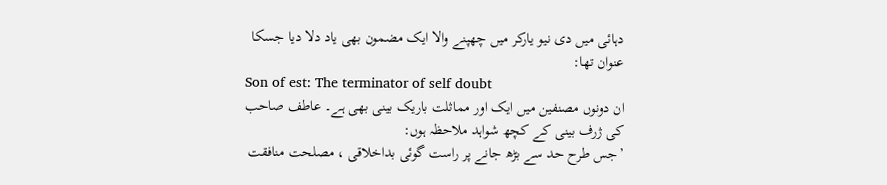دہائی میں دی نیو یارکر میں چھپنے والا ایک مضمون بھی یاد دلا دیا جسکا عنوان تھا:
Son of est: The terminator of self doubt
ان دونوں مصنفین میں ایک اور مماثلت باریک بینی بھی ہے۔ عاطف صاحب کی ژرف بینی کے کچھ شواہد ملاحظہ ہوں:
’جس طرح حد سے بڑھ جانے پر راست گوئی بداخلاقی ، مصلحت منافقت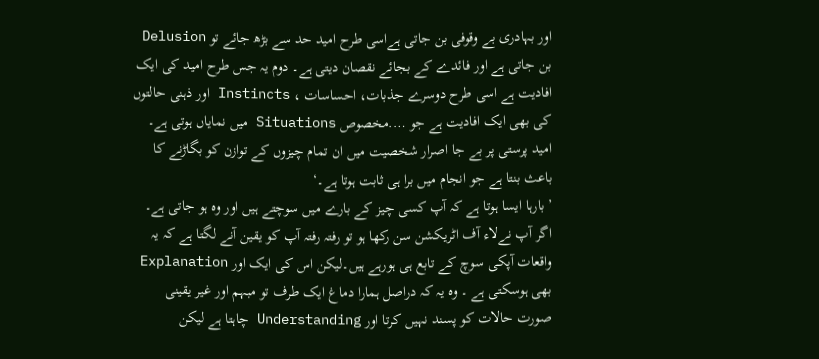اور بہادری بے وقوفی بن جاتی ہےاسی طرح امید حد سے بڑھ جائے تو Delusion بن جاتی ہے اور فائدے کے بجائے نقصان دیتی ہے۔ دوم یہ جس طرح امید کی ایک افادیت ہے اسی طرح دوسرے جذبات، احساسات ، Instincts اور ذہنی حالتوں کی بھی ایک افادیت ہے جو ….مخصوص Situations میں نمایاں ہوتی ہے۔ امید پرستی پر بے جا اصرار شخصیت میں ان تمام چیزوں کے توازن کو بگاڑنے کا باعث بنتا ہے جو انجام میں برا ہی ثابت ہوتا ہے۔‘
’بارہا ایسا ہوتا ہے کہ آپ کسی چیز کے بارے میں سوچتے ہیں اور وہ ہو جاتی ہے۔ اگر آپ نےلاء آف اٹریکشن سن رکھا ہو تو رفتہ رفتہ آپ کو یقین آنے لگتا ہے کہ یہ واقعات آپکی سوچ کے تابع ہی ہورہے ہیں۔لیکن اس کی ایک اور Explanation بھی ہوسکتی ہے ۔ وہ یہ کہ دراصل ہمارا دماغ ایک طرف تو مبہم اور غیر یقینی صورت حالات کو پسند نہیں کرتا اور Understanding چاہتا ہے لیکن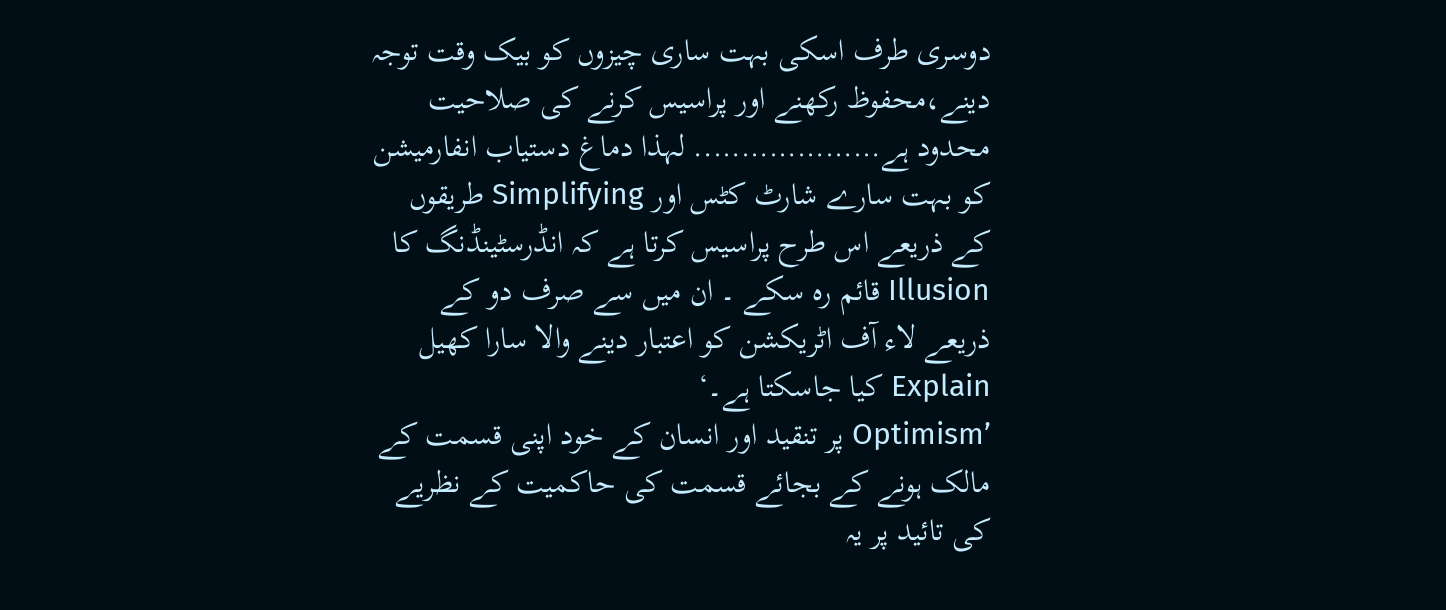دوسری طرف اسکی بہت ساری چیزوں کو بیک وقت توجہ دینے،محفوظ رکھنے اور پراسیس کرنے کی صلاحیت محدود ہے……………….. لہذا دماغ دستیاب انفارمیشن کو بہت سارے شارٹ کٹس اور Simplifying طریقوں کے ذریعے اس طرح پراسیس کرتا ہے کہ انڈرسٹینڈنگ کا Illusion قائم رہ سکے ۔ ان میں سے صرف دو کے ذریعے لاء آف اٹریکشن کو اعتبار دینے والا سارا کھیل Explain کیا جاسکتا ہے۔‘
’Optimism پر تنقید اور انسان کے خود اپنی قسمت کے مالک ہونے کے بجائے قسمت کی حاکمیت کے نظریے کی تائید پر یہ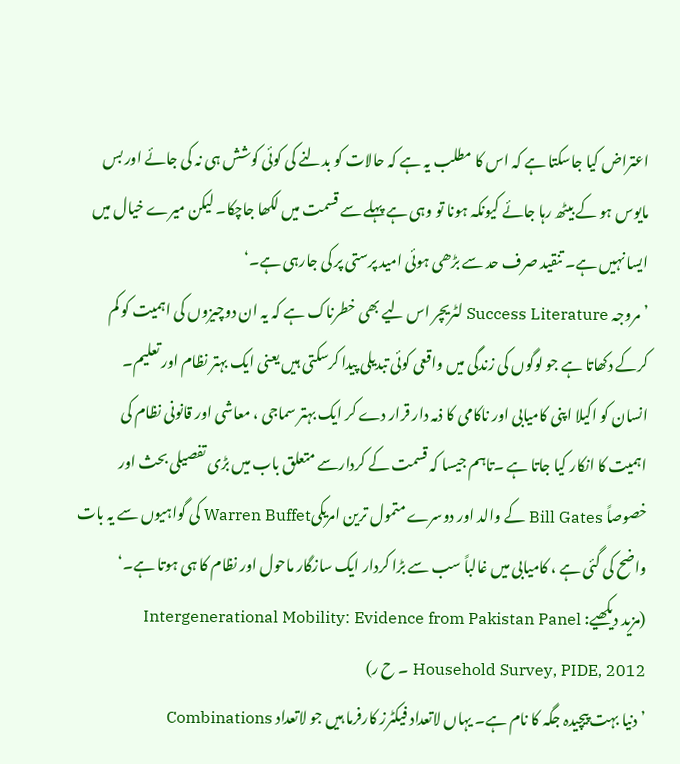اعتراض کیا جاسکتا ہے کہ اس کا مطلب یہ ہے کہ حالات کو بدلنے کی کوئی کوشش ہی نہ کی جائے اور بس مایوس ہو کے بیٹھ رہا جائے کیونکہ ہونا تو وہی ہے پہلے سے قسمت میں لکھا جاچکا۔ لیکن میرے خیال میں ایسا نہیں ہے۔ تنقید صرف حد سے بڑھی ہوئی امید پرستی پر کی جارہی ہے۔‘
’مروجہ Success Literature لٹریچر اس لیے بھی خطرناک ہے کہ یہ ان دوچیزوں کی اہمیت کو کم کرکے دکھاتا ہے جو لوگوں کی زندگی میں واقعی کوئی تبدیلی پیدا کرسکتی ہیں یعنی ایک بہتر نظام اور تعلیم۔ انسان کو اکیلا اپنی کامیابی اور ناکامی کا ذمہ دار قرار دے کر ایک بہتر سماجی ، معاشی اور قانونی نظام کی اہمیت کا انکار کیا جاتا ہے ۔تاہم جیسا کہ قسمت کے کردارسے متعلق باب میں بڑی تفصیلی بحث اور خصوصاً Bill Gates کے والد اور دوسرے متمول ترین امریکیWarren Buffet کی گواہیوں سے یہ بات واضح کی گئی ہے ، کامیابی میں غالباً سب سے بڑا کردار ایک سازگار ماحول اور نظام کا ہی ہوتا ہے۔‘
(مزید دیکھیے: Intergenerational Mobility: Evidence from Pakistan Panel Household Survey, PIDE, 2012 ۔ ح ر)
’دنیا بہت پیچیدہ جگہ کا نام ہے۔ یہاں لاتعداد فیکٹرز کارفرما ہیں جو لاتعداد Combinations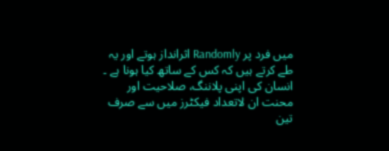میں فرد پر Randomly اثرانداز ہوتے اور یہ طے کرتے ہیں کہ کس کے ساتھ کیا ہونا ہے ۔ انسان کی اپنی پلاننگ، صلاحیت اور محنت ان لاتعداد فیکٹرز میں سے صرف تین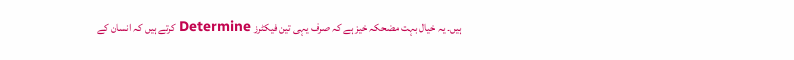ہیں۔ یہ خیال بہت مضحکہ خیز ہے کہ صرف یہی تین فیکٹرز Determine کرتے ہیں کہ انسان کے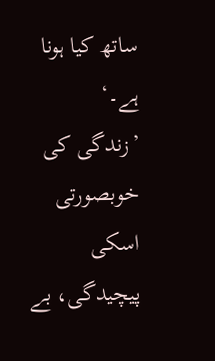ساتھ کیا ہونا ہے۔‘
’زندگی کی خوبصورتی اسکی پیچیدگی، بے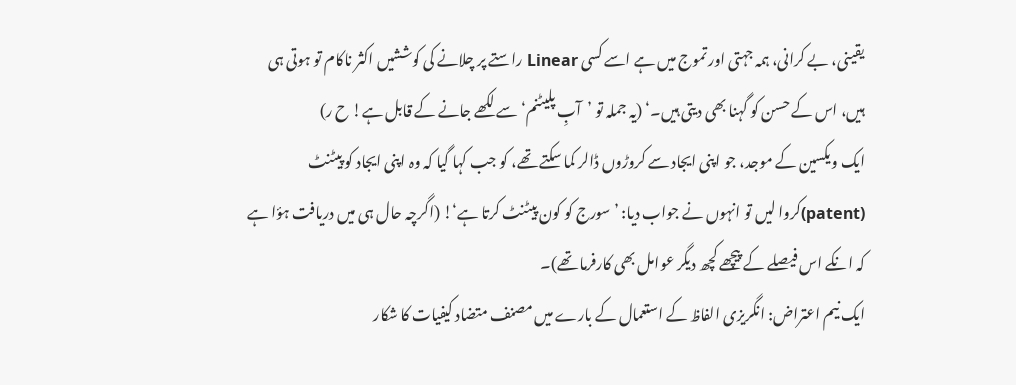یقینی، بے کرانی، ہمہ جہتی اور تموج میں ہے اسے کسی Linear راستے پر چلانے کی کوششیں اکثر ناکام تو ہوتی ہی ہیں، اس کے حسن کو گہنا بھی دیتی ہیں۔‘ (یہ جملہ تو ’آبِ پلیٹنم‘ سے لکھے جانے کے قابل ہے! ح ر)
ایک ویکسین کے موجد، جو اپنی ایجاد سے کروڑوں ڈالر کما سکتے تھے، کو جب کہا گیا کہ وہ اپنی ایجاد کو پیٹنٹ (patent)کروا لیں تو انہوں نے جواب دیا: ’سورج کو کون پیٹنٹ کرتا ہے‘! (اگرچہ حال ہی میں دریافت ہؤا ہے کہ انکے اس فیصلے کے پیچھے کچھ دیگر عوامل بھی کارفرما تھے)۔
ایک نیم اعتراض: انگریزی الفاظ کے استعمال کے بارے میں مصنف متضاد کیفیات کا شکار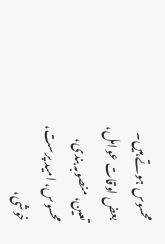محسوس ہوتے ہیں۔ بعض اوقات عوامل، تعین، منصوبہ بندی، محسوس، امید پرست، خوشی،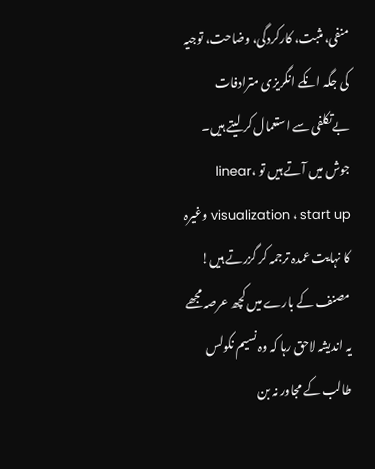منفی، مثبت، کارکردگی، وضاحت، توجیہ کی جگہ انکے انگریزی مترادفات بےتکلفی سے استعمال کر لیتے ہیں۔ جوش میں آتے ہیں تو linear، visualization ، start up وغیرہ کا نہایت عمدہ ترجمہ کر گزرتے ہیں!
مصنف کے بارے میں کچھ عرصہ مجھے یہ اندیشہ لاحق رہا کہ وہ نسیم نکولس طالب کے مجاور نہ بن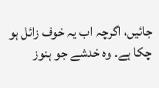جائیں، اگرچہ اب یہ خوف زائل ہو چکا ہے۔ وہ خدشے جو ہنوز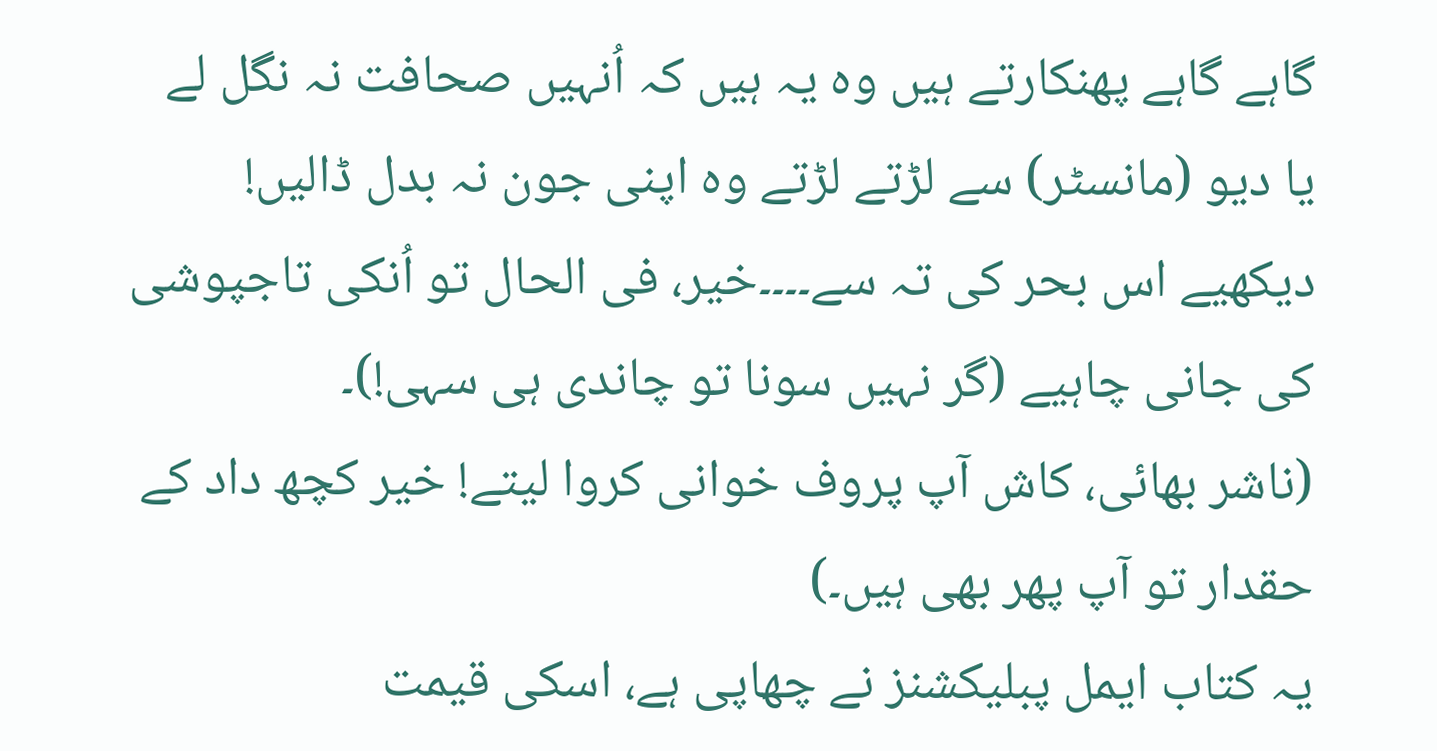گاہے گاہے پھنکارتے ہیں وہ یہ ہیں کہ اُنہیں صحافت نہ نگل لے یا دیو (مانسٹر) سے لڑتے لڑتے وہ اپنی جون نہ بدل ڈالیں! دیکھیے اس بحر کی تہ سے۔۔۔۔خیر، فی الحال تو اُنکی تاجپوشی کی جانی چاہیے (گر نہیں سونا تو چاندی ہی سہی!)۔
(ناشر بھائی، کاش آپ پروف خوانی کروا لیتے! خیر کچھ داد کے حقدار تو آپ پھر بھی ہیں۔)
یہ کتاب ایمل پبلیکشنز نے چھاپی ہے، اسکی قیمت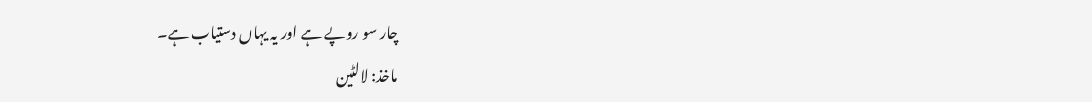چار سو روپے ہے اور یہ یہاں دستیاب ہے۔
ماخذ: لالٹین